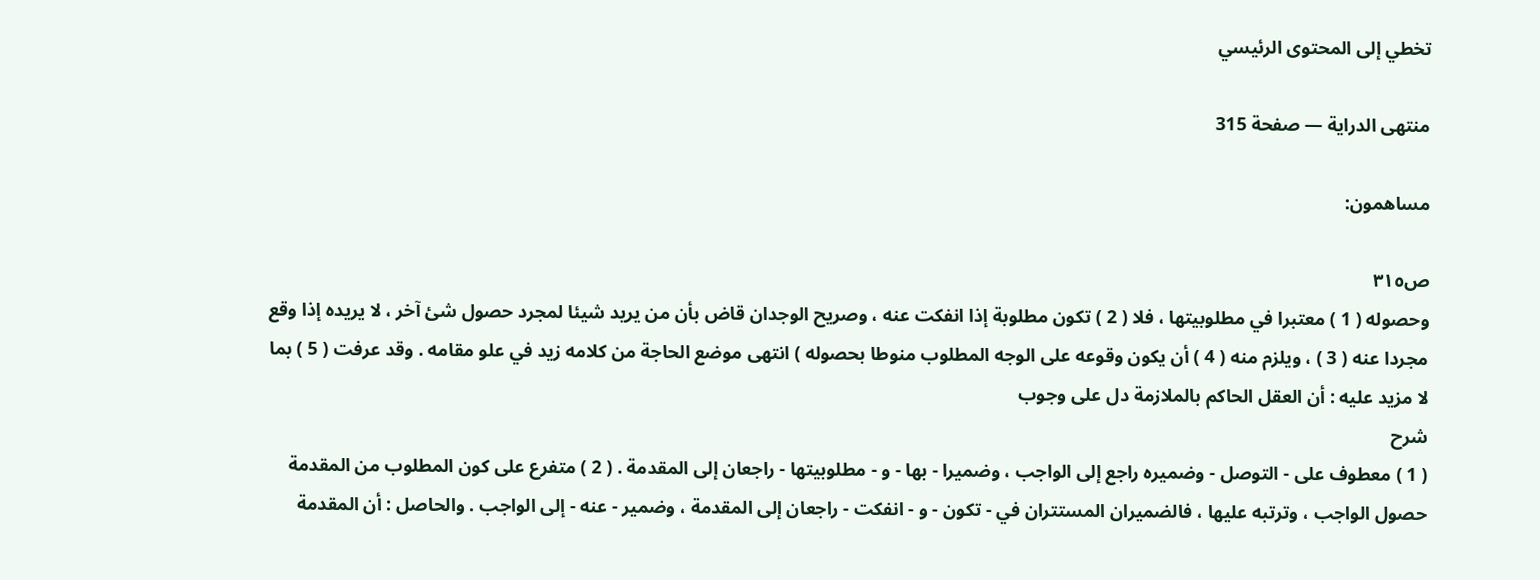تخطي إلى المحتوى الرئيسي

منتهى الدراية — صفحة 315

مساهمون:

ص٣١٥
وحصوله ( 1 ) معتبرا في مطلوبيتها ، فلا ( 2 ) تكون مطلوبة إذا انفكت عنه ، وصريح الوجدان قاض بأن من يريد شيئا لمجرد حصول شئ آخر ، لا يريده إذا وقع مجردا عنه ( 3 ) ، ويلزم منه ( 4 ) أن يكون وقوعه على الوجه المطلوب منوطا بحصوله ) انتهى موضع الحاجة من كلامه زيد في علو مقامه . وقد عرفت ( 5 ) بما لا مزيد عليه : أن العقل الحاكم بالملازمة دل على وجوب
شرح
( 1 ) معطوف على - التوصل - وضميره راجع إلى الواجب ، وضميرا - بها - و - مطلوبيتها - راجعان إلى المقدمة . ( 2 ) متفرع على كون المطلوب من المقدمة حصول الواجب ، وترتبه عليها ، فالضميران المستتران في - تكون - و - انفكت - راجعان إلى المقدمة ، وضمير - عنه - إلى الواجب . والحاصل : أن المقدمة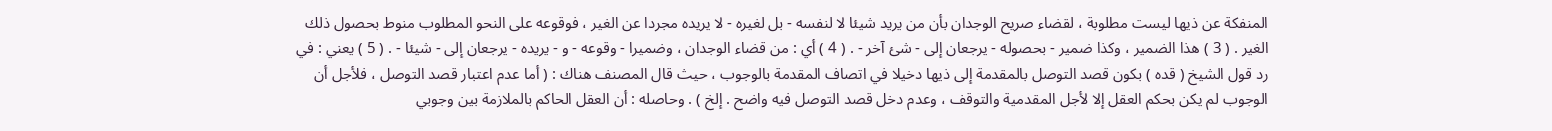المنفكة عن ذيها ليست مطلوبة ، لقضاء صريح الوجدان بأن من يريد شيئا لا لنفسه - بل لغيره - لا يريده مجردا عن الغير ، فوقوعه على النحو المطلوب منوط بحصول ذلك الغير . ( 3 ) هذا الضمير ، وكذا ضمير - بحصوله - يرجعان إلى - شئ آخر - . ( 4 ) أي : من قضاء الوجدان ، وضميرا - وقوعه - و - يريده - يرجعان إلى - شيئا - . ( 5 ) يعني : في رد قول الشيخ ( قده ) بكون قصد التوصل بالمقدمة إلى ذيها دخيلا في اتصاف المقدمة بالوجوب ، حيث قال المصنف هناك : ( أما عدم اعتبار قصد التوصل ، فلأجل أن الوجوب لم يكن بحكم العقل إلا لأجل المقدمية والتوقف ، وعدم دخل قصد التوصل فيه واضح . إلخ ) . وحاصله : أن العقل الحاكم بالملازمة بين وجوبي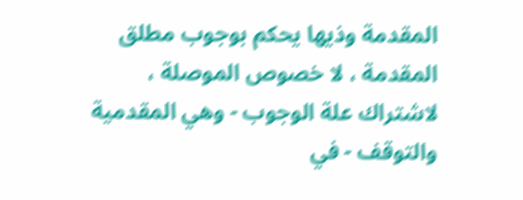المقدمة وذيها يحكم بوجوب مطلق المقدمة ، لا خصوص الموصلة ، لاشتراك علة الوجوب - وهي المقدمية والتوقف - في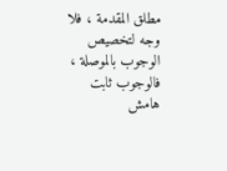مطلق المقدمة ، فلا وجه لتخصيص الوجوب بالموصلة ، فالوجوب ثابت
هامش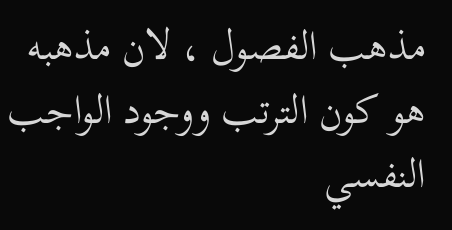مذهب الفصول ، لان مذهبه هو كون الترتب ووجود الواجب النفسي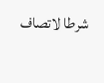شرطا لاتصاف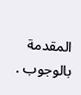المقدمة بالوجوب .